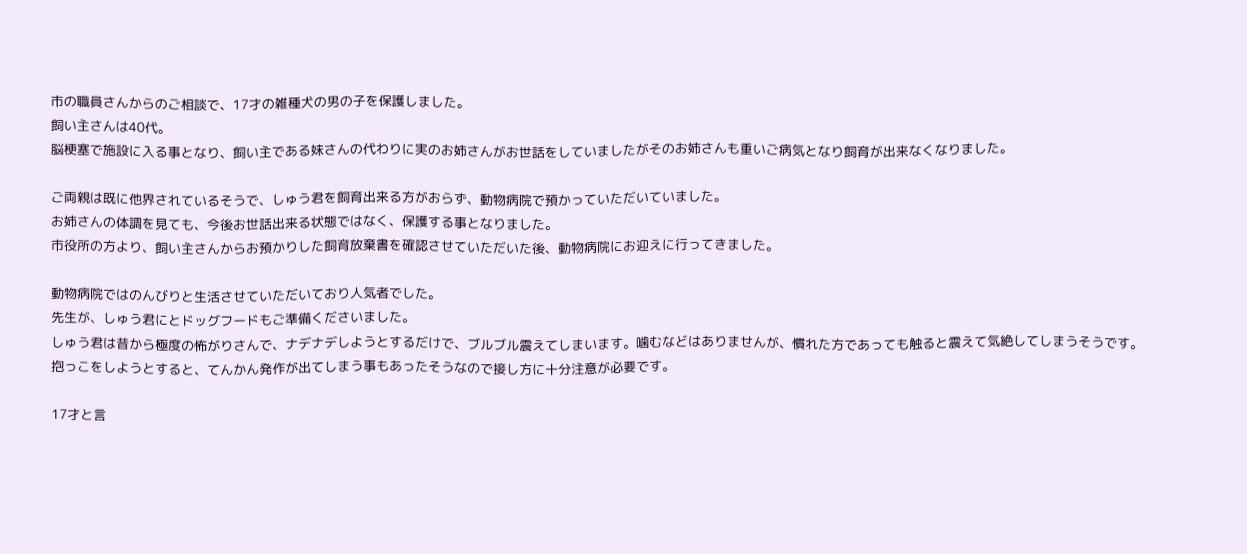市の職員さんからのご相談で、17才の雑種犬の男の子を保護しました。
飼い主さんは40代。
脳梗塞で施設に入る事となり、飼い主である妹さんの代わりに実のお姉さんがお世話をしていましたがそのお姉さんも重いご病気となり飼育が出来なくなりました。

ご両親は既に他界されているそうで、しゅう君を飼育出来る方がおらず、動物病院で預かっていただいていました。
お姉さんの体調を見ても、今後お世話出来る状態ではなく、保護する事となりました。
市役所の方より、飼い主さんからお預かりした飼育放棄書を確認させていただいた後、動物病院にお迎えに行ってきました。

動物病院ではのんびりと生活させていただいており人気者でした。
先生が、しゅう君にとドッグフードもご準備くださいました。
しゅう君は昔から極度の怖がりさんで、ナデナデしようとするだけで、ブルブル震えてしまいます。噛むなどはありませんが、慣れた方であっても触ると震えて気絶してしまうそうです。
抱っこをしようとすると、てんかん発作が出てしまう事もあったそうなので接し方に十分注意が必要です。

17才と言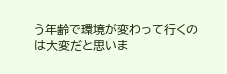う年齢で環境が変わって行くのは大変だと思いま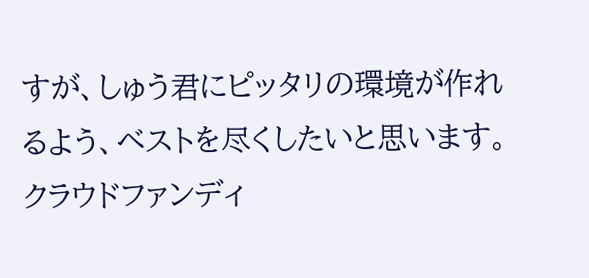すが、しゅう君にピッタリの環境が作れるよう、ベストを尽くしたいと思います。
クラウドファンディ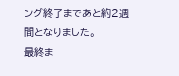ング終了まであと約2週間となりました。
最終ま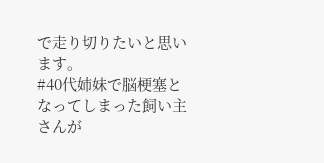で走り切りたいと思います。
#40代姉妹で脳梗塞となってしまった飼い主さんが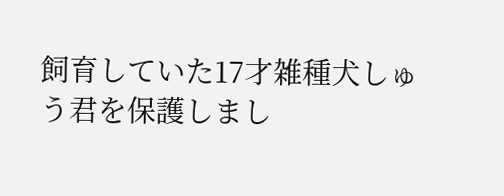飼育していた17才雑種犬しゅう君を保護しまし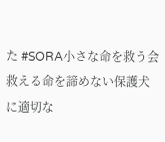た #SORA小さな命を救う会救える命を諦めない保護犬に適切な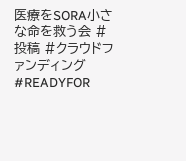医療をSORA小さな命を救う会 #投稿 #クラウドファンディング #READYFOR